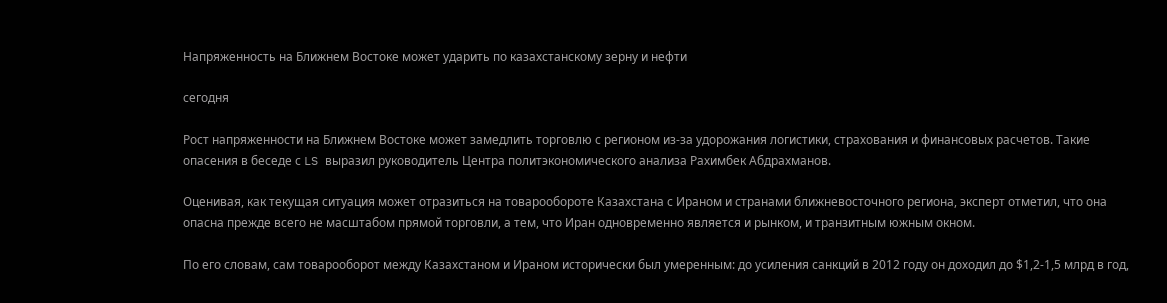Напряженность на Ближнем Востоке может ударить по казахстанскому зерну и нефти

сегодня

Рост напряженности на Ближнем Востоке может замедлить торговлю с регионом из-за удорожания логистики, страхования и финансовых расчетов. Такие опасения в беседе с LS выразил руководитель Центра политэкономического анализа Рахимбек Абдрахманов.

Оценивая, как текущая ситуация может отразиться на товарообороте Казахстана с Ираном и странами ближневосточного региона, эксперт отметил, что она опасна прежде всего не масштабом прямой торговли, а тем, что Иран одновременно является и рынком, и транзитным южным окном.

По его словам, сам товарооборот между Казахстаном и Ираном исторически был умеренным: до усиления санкций в 2012 году он доходил до $1,2-1,5 млрд в год,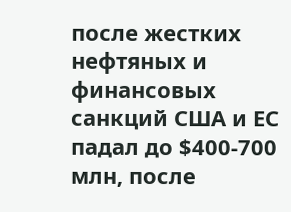после жестких нефтяных и финансовых санкций США и ЕС падал до $400-700 млн, после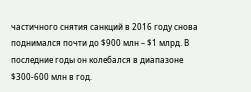частичного снятия санкций в 2016 году снова поднимался почти до $900 млн – $1 млрд. В последние годы он колебался в диапазоне $300-600 млн в год.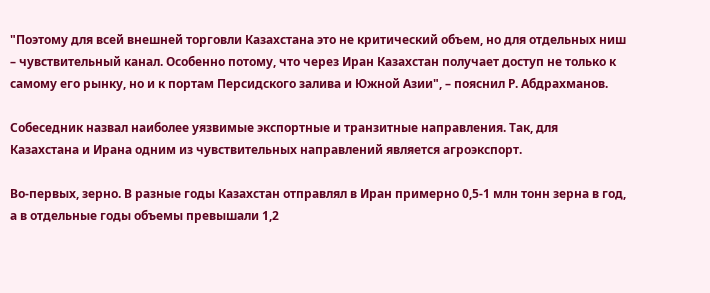"Поэтому для всей внешней торговли Казахстана это не критический объем, но для отдельных ниш – чувствительный канал. Особенно потому, что через Иран Казахстан получает доступ не только к самому его рынку, но и к портам Персидского залива и Южной Азии", – пояснил Р. Абдрахманов.

Собеседник назвал наиболее уязвимые экспортные и транзитные направления. Так, для Казахстана и Ирана одним из чувствительных направлений является агроэкспорт.

Во-первых, зерно. В разные годы Казахстан отправлял в Иран примерно 0,5-1 млн тонн зерна в год, а в отдельные годы объемы превышали 1,2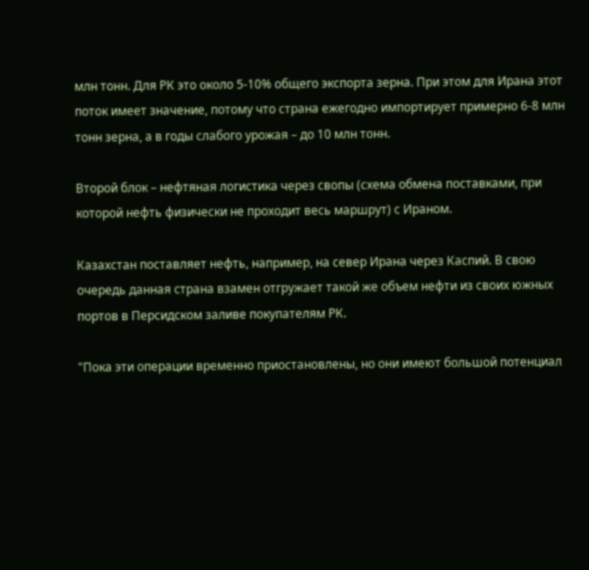млн тонн. Для РК это около 5-10% общего экспорта зерна. При этом для Ирана этот поток имеет значение, потому что страна ежегодно импортирует примерно 6-8 млн тонн зерна, а в годы слабого урожая – до 10 млн тонн.

Второй блок – нефтяная логистика через свопы (схема обмена поставками, при которой нефть физически не проходит весь маршрут) с Ираном.

Казахстан поставляет нефть, например, на север Ирана через Каспий. В свою очередь данная страна взамен отгружает такой же объем нефти из своих южных портов в Персидском заливе покупателям РК.

"Пока эти операции временно приостановлены, но они имеют большой потенциал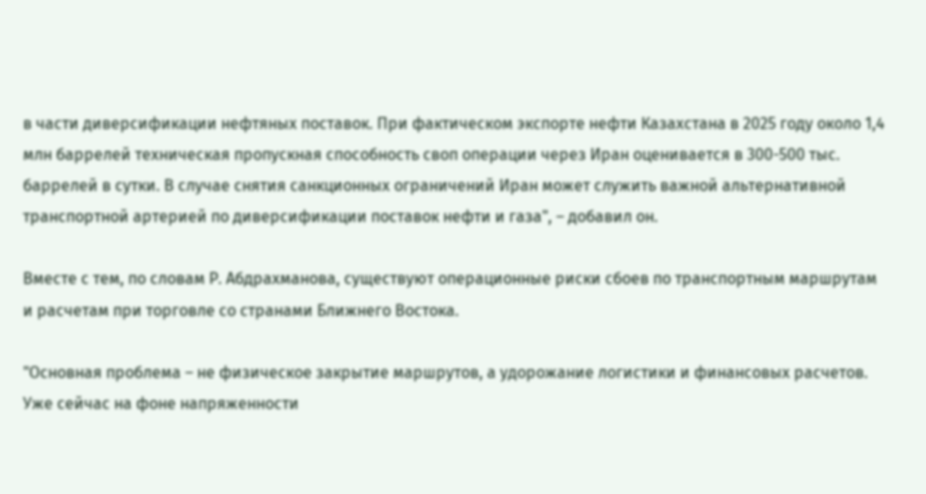в части диверсификации нефтяных поставок. При фактическом экспорте нефти Казахстана в 2025 году около 1,4 млн баррелей техническая пропускная способность своп операции через Иран оценивается в 300-500 тыс. баррелей в сутки. В случае снятия санкционных ограничений Иран может служить важной альтернативной транспортной артерией по диверсификации поставок нефти и газа", – добавил он.

Вместе с тем, по словам Р. Абдрахманова, существуют операционные риски сбоев по транспортным маршрутам и расчетам при торговле со странами Ближнего Востока.

"Основная проблема – не физическое закрытие маршрутов, а удорожание логистики и финансовых расчетов. Уже сейчас на фоне напряженности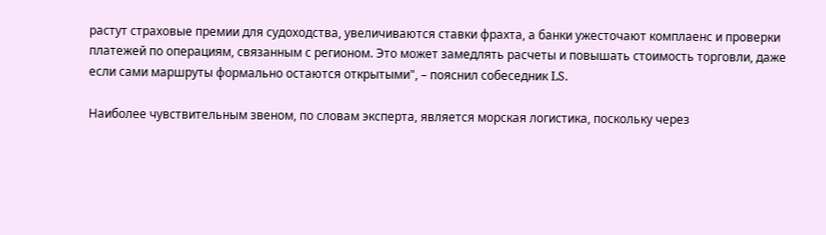растут страховые премии для судоходства, увеличиваются ставки фрахта, а банки ужесточают комплаенс и проверки платежей по операциям, связанным с регионом. Это может замедлять расчеты и повышать стоимость торговли, даже если сами маршруты формально остаются открытыми", – пояснил собеседник LS.

Наиболее чувствительным звеном, по словам эксперта, является морская логистика, поскольку через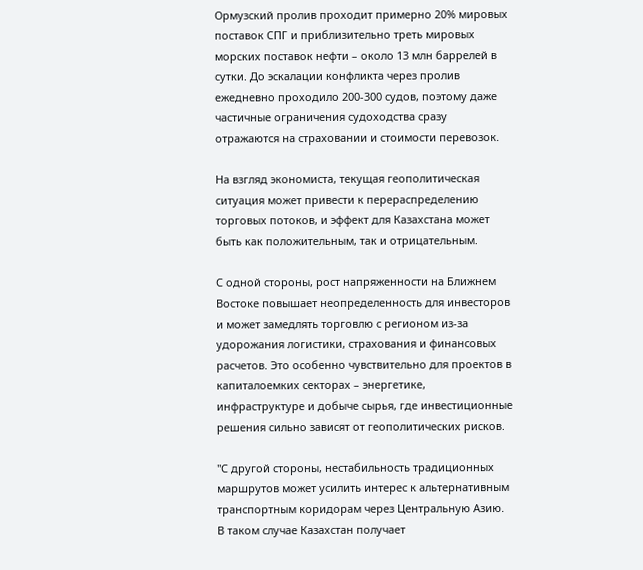Ормузский пролив проходит примерно 20% мировых поставок СПГ и приблизительно треть мировых морских поставок нефти – около 13 млн баррелей в сутки. До эскалации конфликта через пролив ежедневно проходило 200-300 судов, поэтому даже частичные ограничения судоходства сразу отражаются на страховании и стоимости перевозок.

На взгляд экономиста, текущая геополитическая ситуация может привести к перераспределению торговых потоков, и эффект для Казахстана может быть как положительным, так и отрицательным.

С одной стороны, рост напряженности на Ближнем Востоке повышает неопределенность для инвесторов и может замедлять торговлю с регионом из-за удорожания логистики, страхования и финансовых расчетов. Это особенно чувствительно для проектов в капиталоемких секторах – энергетике, инфраструктуре и добыче сырья, где инвестиционные решения сильно зависят от геополитических рисков.

"С другой стороны, нестабильность традиционных маршрутов может усилить интерес к альтернативным транспортным коридорам через Центральную Азию. В таком случае Казахстан получает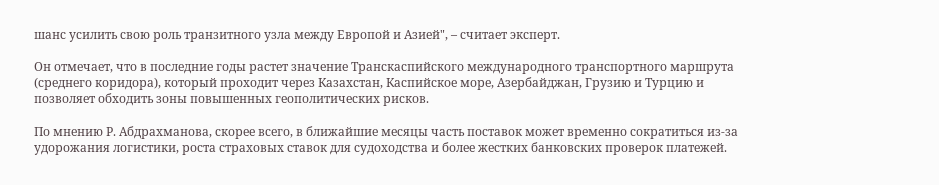шанс усилить свою роль транзитного узла между Европой и Азией", – считает эксперт.

Он отмечает, что в последние годы растет значение Транскаспийского международного транспортного маршрута (среднего коридора), который проходит через Казахстан, Каспийское море, Азербайджан, Грузию и Турцию и позволяет обходить зоны повышенных геополитических рисков.

По мнению Р. Абдрахманова, скорее всего, в ближайшие месяцы часть поставок может временно сократиться из-за удорожания логистики, роста страховых ставок для судоходства и более жестких банковских проверок платежей.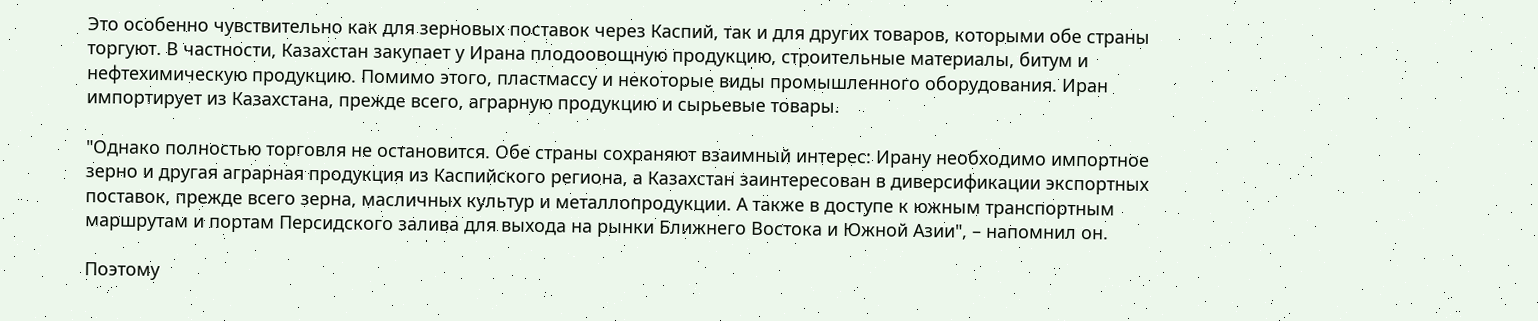Это особенно чувствительно как для зерновых поставок через Каспий, так и для других товаров, которыми обе страны торгуют. В частности, Казахстан закупает у Ирана плодоовощную продукцию, строительные материалы, битум и нефтехимическую продукцию. Помимо этого, пластмассу и некоторые виды промышленного оборудования. Иран импортирует из Казахстана, прежде всего, аграрную продукцию и сырьевые товары.

"Однако полностью торговля не остановится. Обе страны сохраняют взаимный интерес: Ирану необходимо импортное зерно и другая аграрная продукция из Каспийского региона, а Казахстан заинтересован в диверсификации экспортных поставок, прежде всего зерна, масличных культур и металлопродукции. А также в доступе к южным транспортным маршрутам и портам Персидского залива для выхода на рынки Ближнего Востока и Южной Азии", – напомнил он.

Поэтому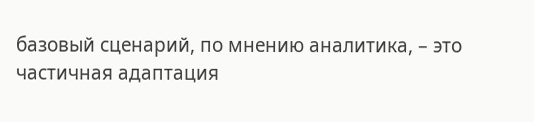базовый сценарий, по мнению аналитика, – это частичная адаптация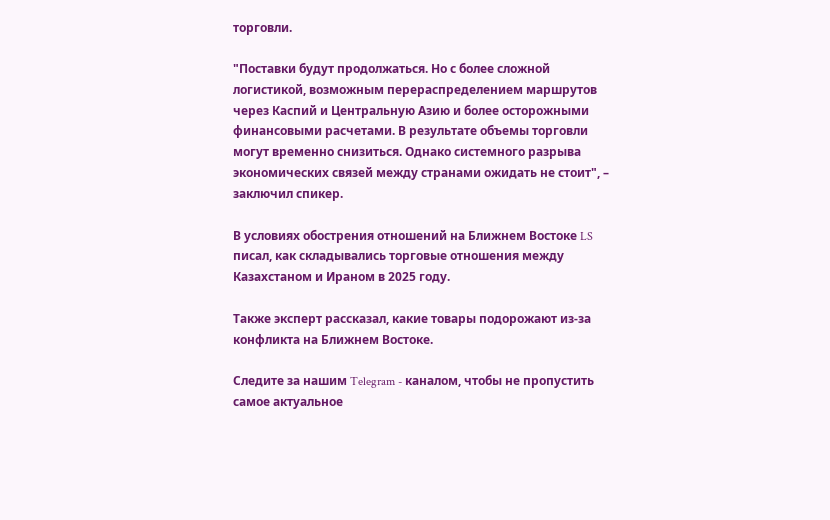торговли.

"Поставки будут продолжаться. Но с более сложной логистикой, возможным перераспределением маршрутов через Каспий и Центральную Азию и более осторожными финансовыми расчетами. В результате объемы торговли могут временно снизиться. Однако системного разрыва экономических связей между странами ожидать не стоит", – заключил спикер.

В условиях обострения отношений на Ближнем Востоке LS писал, как складывались торговые отношения между Казахстаном и Ираном в 2025 году.

Также эксперт рассказал, какие товары подорожают из-за конфликта на Ближнем Востоке.

Следите за нашим Telegram - каналом, чтобы не пропустить самое актуальное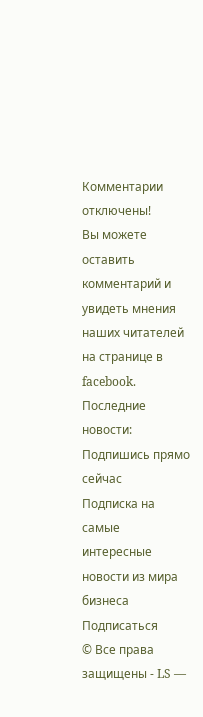Комментарии отключены!
Вы можете оставить комментарий и увидеть мнения наших читателей на странице в facebook.
Последние новости:
Подпишись прямо сейчас
Подписка на самые интересные новости из мира бизнеса
Подписаться
© Все права защищены - LS —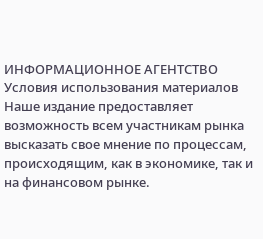ИНФОРМАЦИОННОЕ АГЕНТСТВО    Условия использования материалов
Наше издание предоставляет возможность всем участникам рынка высказать свое мнение по процессам, происходящим, как в экономике, так и на финансовом рынке.